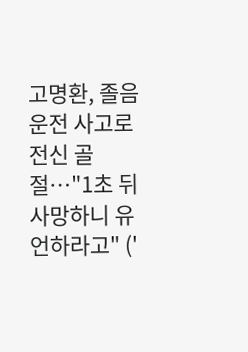고명환, 졸음운전 사고로 전신 골절…"1초 뒤 사망하니 유언하라고" ('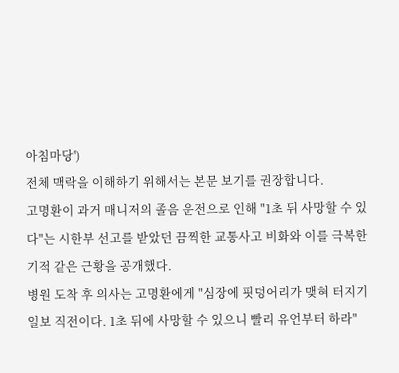아침마당')
전체 맥락을 이해하기 위해서는 본문 보기를 권장합니다.
고명환이 과거 매니저의 졸음 운전으로 인해 "1초 뒤 사망할 수 있다"는 시한부 선고를 받았던 끔찍한 교통사고 비화와 이를 극복한 기적 같은 근황을 공개했다.
병원 도착 후 의사는 고명환에게 "심장에 핏덩어리가 맺혀 터지기 일보 직전이다. 1초 뒤에 사망할 수 있으니 빨리 유언부터 하라"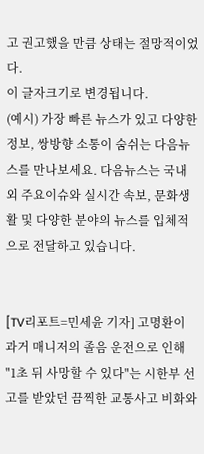고 권고했을 만큼 상태는 절망적이었다.
이 글자크기로 변경됩니다.
(예시) 가장 빠른 뉴스가 있고 다양한 정보, 쌍방향 소통이 숨쉬는 다음뉴스를 만나보세요. 다음뉴스는 국내외 주요이슈와 실시간 속보, 문화생활 및 다양한 분야의 뉴스를 입체적으로 전달하고 있습니다.


[TV리포트=민세윤 기자] 고명환이 과거 매니저의 졸음 운전으로 인해 "1초 뒤 사망할 수 있다"는 시한부 선고를 받았던 끔찍한 교통사고 비화와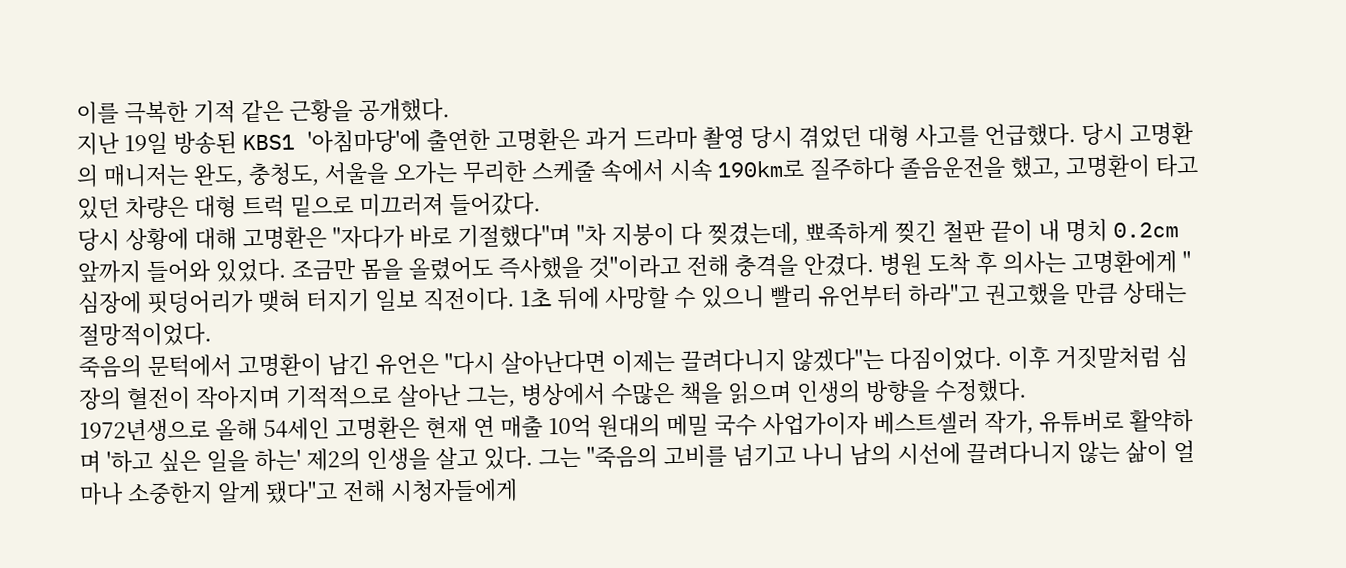이를 극복한 기적 같은 근황을 공개했다.
지난 19일 방송된 KBS1 '아침마당'에 출연한 고명환은 과거 드라마 촬영 당시 겪었던 대형 사고를 언급했다. 당시 고명환의 매니저는 완도, 충청도, 서울을 오가는 무리한 스케줄 속에서 시속 190km로 질주하다 졸음운전을 했고, 고명환이 타고 있던 차량은 대형 트럭 밑으로 미끄러져 들어갔다.
당시 상황에 대해 고명환은 "자다가 바로 기절했다"며 "차 지붕이 다 찢겼는데, 뾰족하게 찢긴 철판 끝이 내 명치 0.2cm 앞까지 들어와 있었다. 조금만 몸을 올렸어도 즉사했을 것"이라고 전해 충격을 안겼다. 병원 도착 후 의사는 고명환에게 "심장에 핏덩어리가 맺혀 터지기 일보 직전이다. 1초 뒤에 사망할 수 있으니 빨리 유언부터 하라"고 권고했을 만큼 상태는 절망적이었다.
죽음의 문턱에서 고명환이 남긴 유언은 "다시 살아난다면 이제는 끌려다니지 않겠다"는 다짐이었다. 이후 거짓말처럼 심장의 혈전이 작아지며 기적적으로 살아난 그는, 병상에서 수많은 책을 읽으며 인생의 방향을 수정했다.
1972년생으로 올해 54세인 고명환은 현재 연 매출 10억 원대의 메밀 국수 사업가이자 베스트셀러 작가, 유튜버로 활약하며 '하고 싶은 일을 하는' 제2의 인생을 살고 있다. 그는 "죽음의 고비를 넘기고 나니 남의 시선에 끌려다니지 않는 삶이 얼마나 소중한지 알게 됐다"고 전해 시청자들에게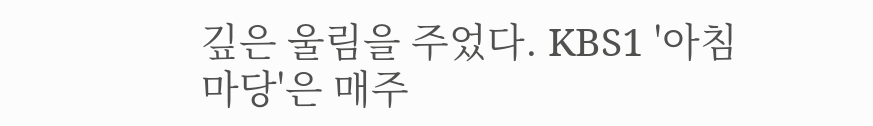깊은 울림을 주었다. KBS1 '아침마당'은 매주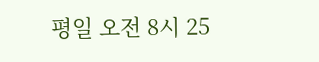평일 오전 8시 25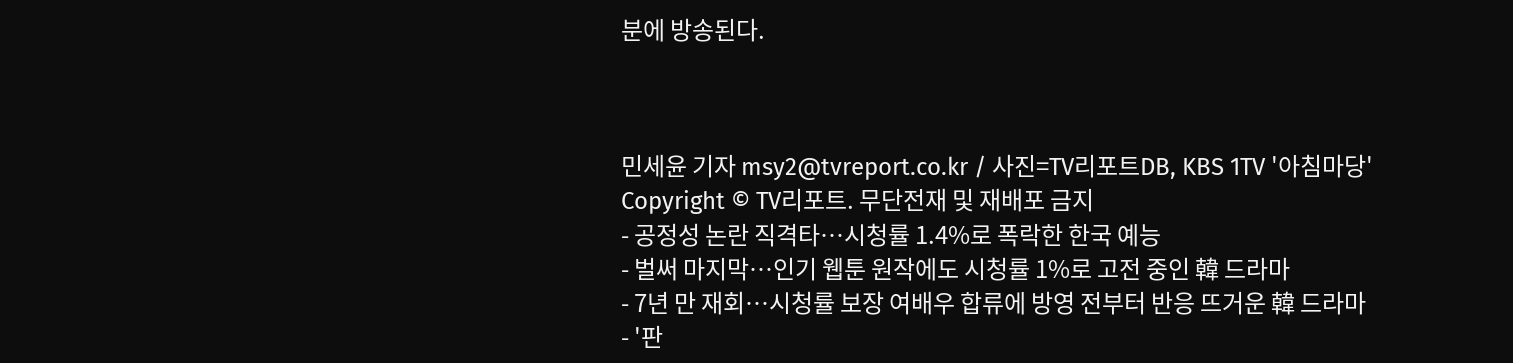분에 방송된다.



민세윤 기자 msy2@tvreport.co.kr / 사진=TV리포트DB, KBS 1TV '아침마당'
Copyright © TV리포트. 무단전재 및 재배포 금지
- 공정성 논란 직격타…시청률 1.4%로 폭락한 한국 예능
- 벌써 마지막…인기 웹툰 원작에도 시청률 1%로 고전 중인 韓 드라마
- 7년 만 재회…시청률 보장 여배우 합류에 방영 전부터 반응 뜨거운 韓 드라마
- '판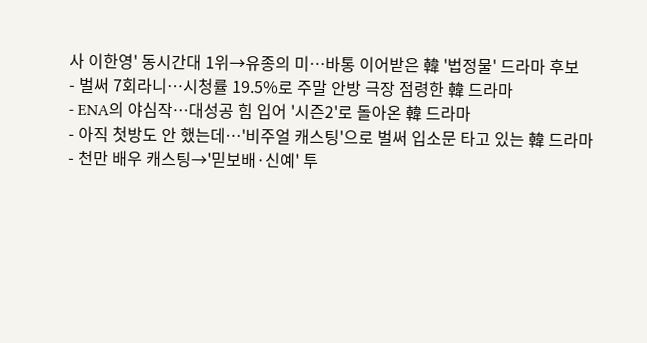사 이한영' 동시간대 1위→유종의 미…바통 이어받은 韓 '법정물' 드라마 후보
- 벌써 7회라니…시청률 19.5%로 주말 안방 극장 점령한 韓 드라마
- ENA의 야심작…대성공 힘 입어 '시즌2'로 돌아온 韓 드라마
- 아직 첫방도 안 했는데…'비주얼 캐스팅'으로 벌써 입소문 타고 있는 韓 드라마
- 천만 배우 캐스팅→'믿보배·신예' 투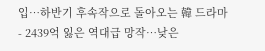입…하반기 후속작으로 돌아오는 韓 드라마
- 2439억 잃은 역대급 망작…낮은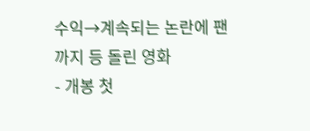수익→계속되는 논란에 팬까지 등 돌린 영화
- 개봉 첫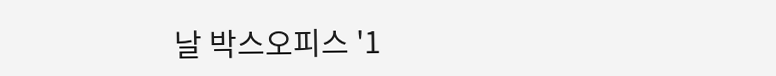날 박스오피스 '1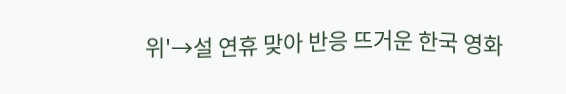위'→설 연휴 맞아 반응 뜨거운 한국 영화